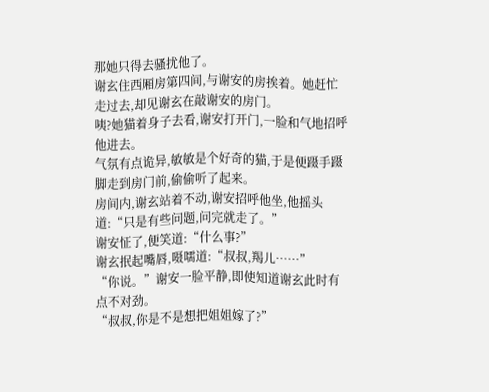那她只得去骚扰他了。
谢玄住西厢房第四间,与谢安的房挨着。她赶忙走过去,却见谢玄在敲谢安的房门。
咦?她猫着身子去看,谢安打开门,一脸和气地招呼他进去。
气氛有点诡异,敏敏是个好奇的猫,于是便蹑手蹑脚走到房门前,偷偷听了起来。
房间内,谢玄站着不动,谢安招呼他坐,他摇头道:“只是有些问题,问完就走了。”
谢安怔了,便笑道:“什么事?”
谢玄抿起嘴唇,嗫嚅道:“叔叔,羯儿……”
“你说。”谢安一脸平静,即使知道谢玄此时有点不对劲。
“叔叔,你是不是想把姐姐嫁了?”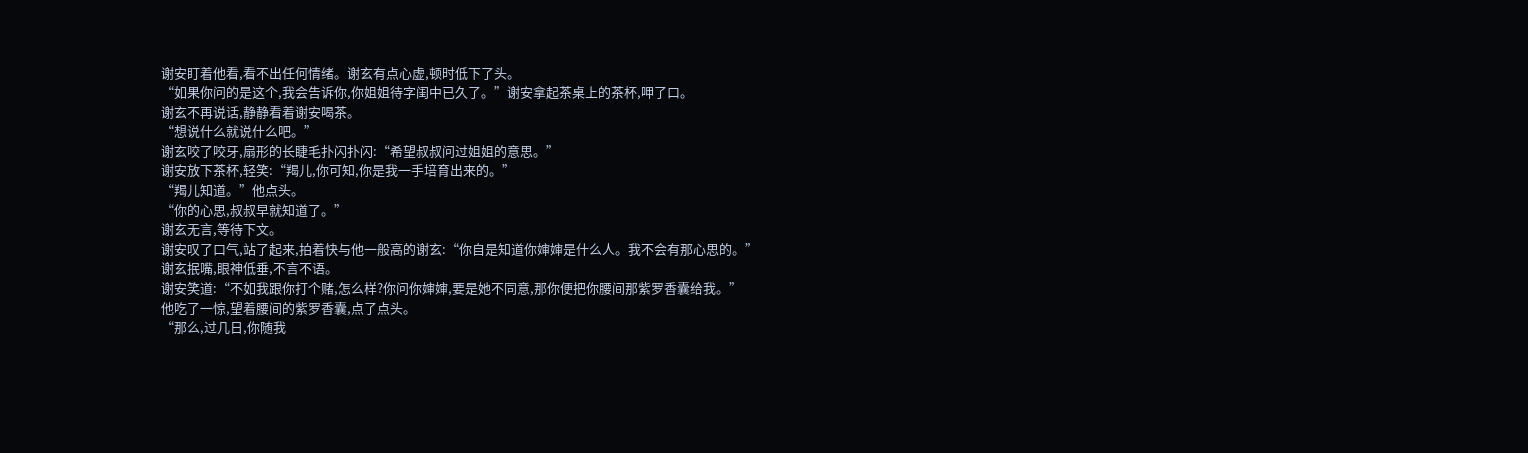谢安盯着他看,看不出任何情绪。谢玄有点心虚,顿时低下了头。
“如果你问的是这个,我会告诉你,你姐姐待字闺中已久了。”谢安拿起茶桌上的茶杯,呷了口。
谢玄不再说话,静静看着谢安喝茶。
“想说什么就说什么吧。”
谢玄咬了咬牙,扇形的长睫毛扑闪扑闪:“希望叔叔问过姐姐的意思。”
谢安放下茶杯,轻笑:“羯儿,你可知,你是我一手培育出来的。”
“羯儿知道。”他点头。
“你的心思,叔叔早就知道了。”
谢玄无言,等待下文。
谢安叹了口气,站了起来,拍着快与他一般高的谢玄:“你自是知道你婶婶是什么人。我不会有那心思的。”
谢玄抿嘴,眼神低垂,不言不语。
谢安笑道:“不如我跟你打个赌,怎么样?你问你婶婶,要是她不同意,那你便把你腰间那紫罗香囊给我。”
他吃了一惊,望着腰间的紫罗香囊,点了点头。
“那么,过几日,你随我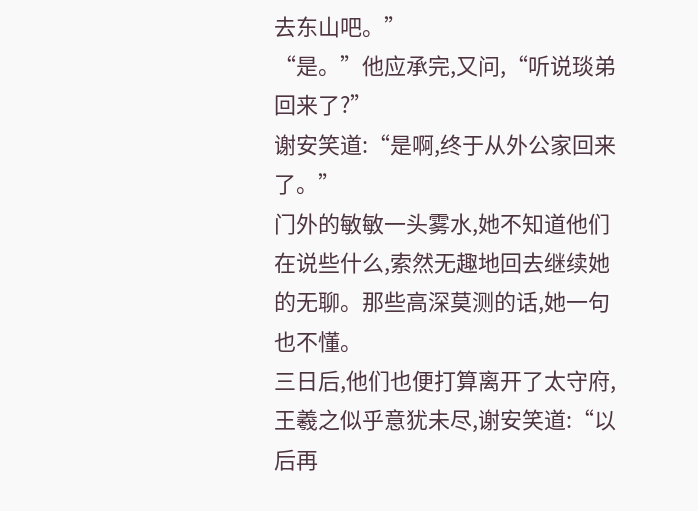去东山吧。”
“是。”他应承完,又问,“听说琰弟回来了?”
谢安笑道:“是啊,终于从外公家回来了。”
门外的敏敏一头雾水,她不知道他们在说些什么,索然无趣地回去继续她的无聊。那些高深莫测的话,她一句也不懂。
三日后,他们也便打算离开了太守府,王羲之似乎意犹未尽,谢安笑道:“以后再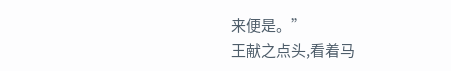来便是。”
王献之点头,看着马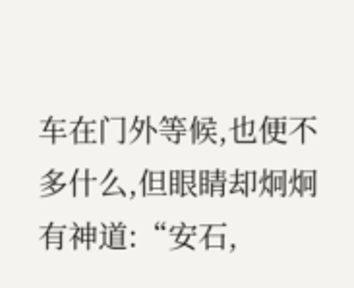车在门外等候,也便不多什么,但眼睛却炯炯有神道:“安石,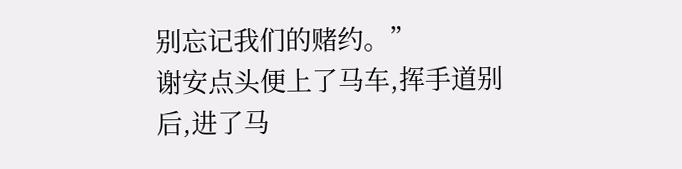别忘记我们的赌约。”
谢安点头便上了马车,挥手道别后,进了马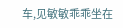车,见敏敏乖乖坐在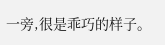一旁,很是乖巧的样子。